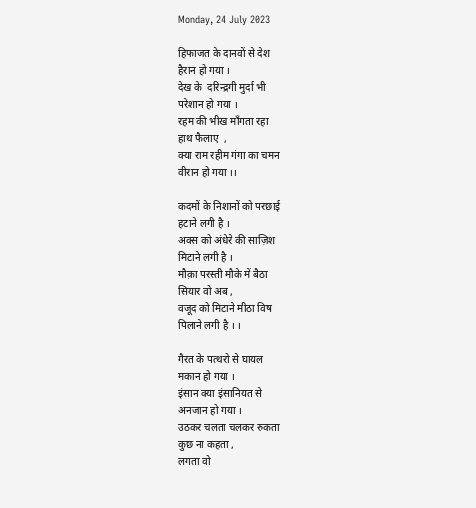Monday, 24 July 2023

हिफाजत के दानवों से देश
हैरान हो गया ।
देख के  दरिन्द्रगी मुर्दा भी
परेशान हो गया ।
रहम की भीख माँगता रहा
हाथ फैलाए  ,
क्या राम रहीम गंगा का चमन
वीरान हो गया ।।

कदमों के निशानों को परछाई
हटाने लगी है ।
अक्स को अंधेरे की साज़िश
मिटाने लगी है ।
मौक़ा परस्ती मौके में बैठा
सियार वो अब ,
वजूद को मिटाने मीठा विष
पिलाने लगी है । ।

गैरत के पत्थरो से घायल
मकान हो गया ।
इंसान क्या इंसानियत से
अनजान हो गया ।
उठकर चलता चलकर रुकता
कुछ ना कहता ,
लगता वो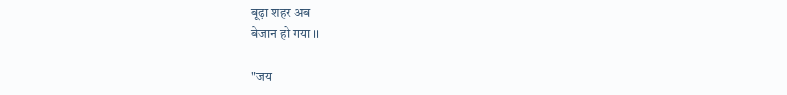बूढ़ा शहर अब
बेजान हो गया ।।

"जय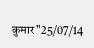कुमार"25/07/14